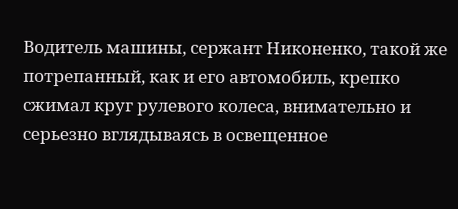Водитель машины, сержант Никоненко, такой же потрепанный, как и его автомобиль, крепко сжимал круг рулевого колеса, внимательно и серьезно вглядываясь в освещенное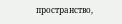пространство,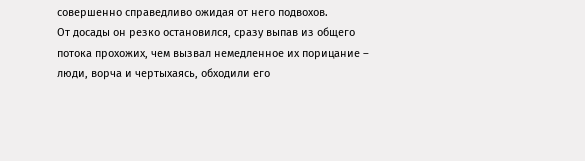совершенно справедливо ожидая от него подвохов.
От досады он резко остановился, сразу выпав из общего потока прохожих, чем вызвал немедленное их порицание – люди, ворча и чертыхаясь, обходили его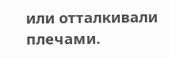или отталкивали плечами.